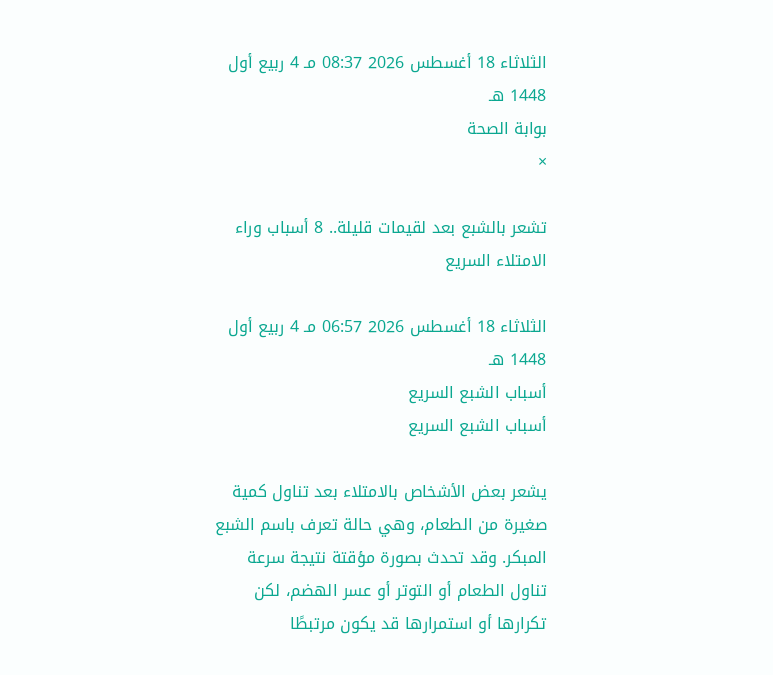الثلاثاء 18 أغسطس 2026 08:37 مـ 4 ربيع أول 1448 هـ
بوابة الصحة
×

تشعر بالشبع بعد لقيمات قليلة.. 8 أسباب وراء الامتلاء السريع

الثلاثاء 18 أغسطس 2026 06:57 مـ 4 ربيع أول 1448 هـ
أسباب الشبع السريع
أسباب الشبع السريع

يشعر بعض الأشخاص بالامتلاء بعد تناول كمية صغيرة من الطعام، وهي حالة تعرف باسم الشبع المبكر. وقد تحدث بصورة مؤقتة نتيجة سرعة تناول الطعام أو التوتر أو عسر الهضم، لكن تكرارها أو استمرارها قد يكون مرتبطًا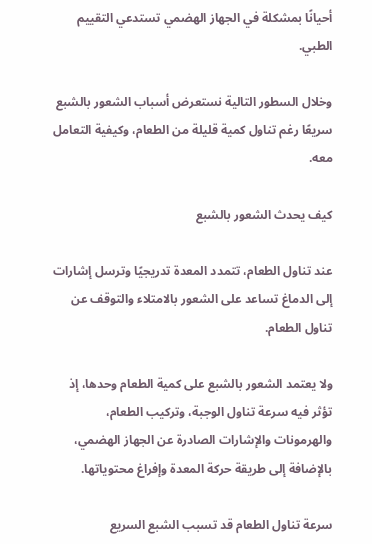أحيانًا بمشكلة في الجهاز الهضمي تستدعي التقييم الطبي.

وخلال السطور التالية نستعرض أسباب الشعور بالشبع سريعًا رغم تناول كمية قليلة من الطعام، وكيفية التعامل معه.

كيف يحدث الشعور بالشبع

عند تناول الطعام، تتمدد المعدة تدريجيًا وترسل إشارات إلى الدماغ تساعد على الشعور بالامتلاء والتوقف عن تناول الطعام.

ولا يعتمد الشعور بالشبع على كمية الطعام وحدها، إذ تؤثر فيه سرعة تناول الوجبة، وتركيب الطعام، والهرمونات والإشارات الصادرة عن الجهاز الهضمي، بالإضافة إلى طريقة حركة المعدة وإفراغ محتوياتها.

سرعة تناول الطعام قد تسبب الشبع السريع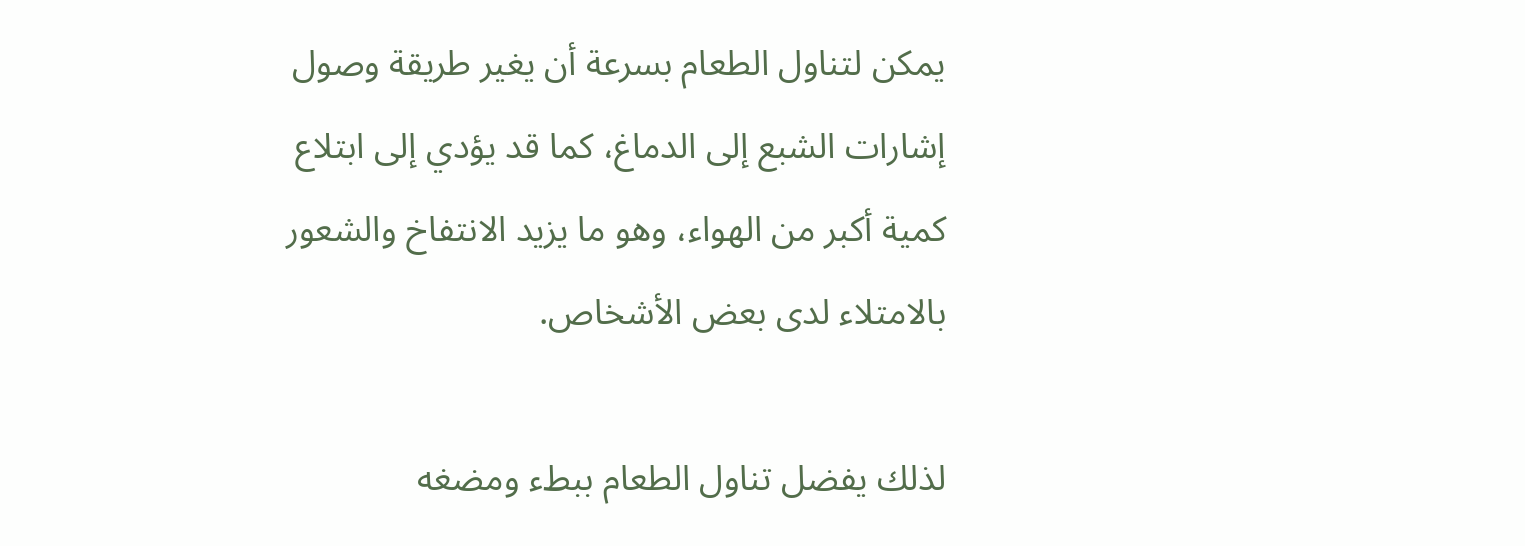يمكن لتناول الطعام بسرعة أن يغير طريقة وصول إشارات الشبع إلى الدماغ، كما قد يؤدي إلى ابتلاع كمية أكبر من الهواء، وهو ما يزيد الانتفاخ والشعور بالامتلاء لدى بعض الأشخاص.

لذلك يفضل تناول الطعام ببطء ومضغه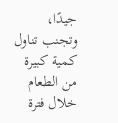جيدًا، وتجنب تناول كمية كبيرة من الطعام خلال فترة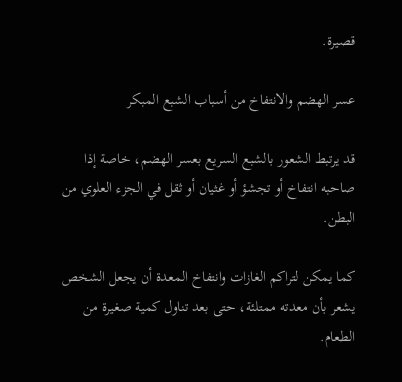قصيرة.

عسر الهضم والانتفاخ من أسباب الشبع المبكر

قد يرتبط الشعور بالشبع السريع بعسر الهضم، خاصة إذا صاحبه انتفاخ أو تجشؤ أو غثيان أو ثقل في الجزء العلوي من البطن.

كما يمكن لتراكم الغازات وانتفاخ المعدة أن يجعل الشخص يشعر بأن معدته ممتلئة، حتى بعد تناول كمية صغيرة من الطعام.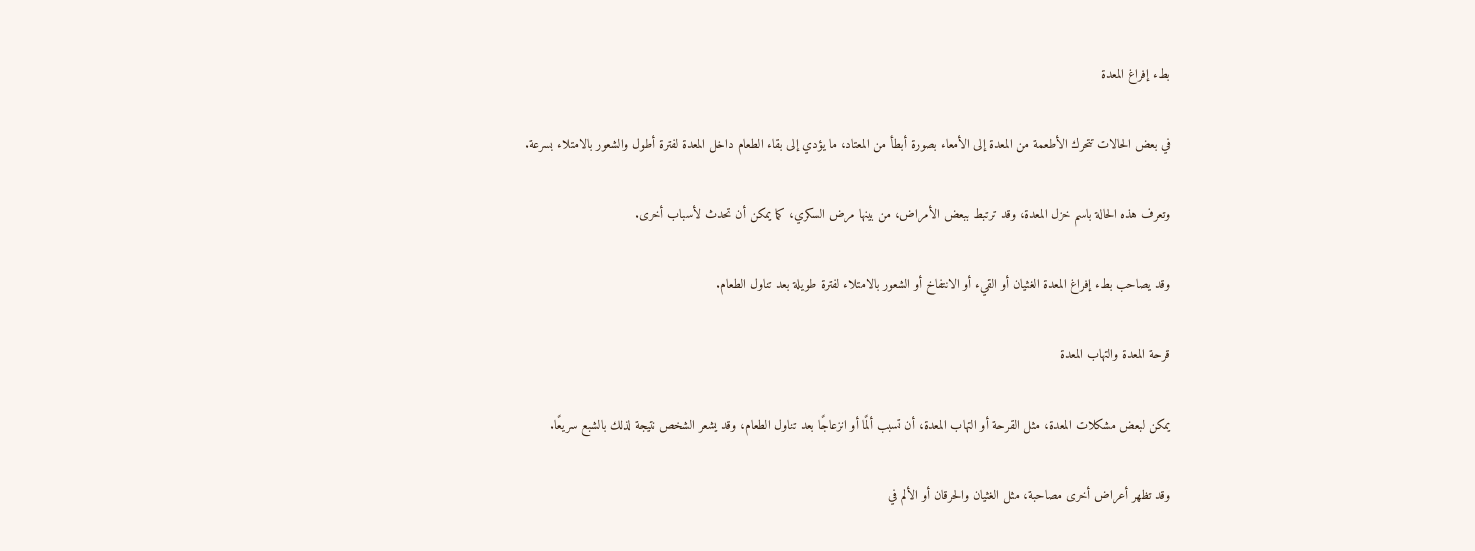بطء إفراغ المعدة

في بعض الحالات تتحرك الأطعمة من المعدة إلى الأمعاء بصورة أبطأ من المعتاد، ما يؤدي إلى بقاء الطعام داخل المعدة لفترة أطول والشعور بالامتلاء بسرعة.

وتعرف هذه الحالة باسم خزل المعدة، وقد ترتبط ببعض الأمراض، من بينها مرض السكري، كما يمكن أن تحدث لأسباب أخرى.

وقد يصاحب بطء إفراغ المعدة الغثيان أو القيء أو الانتفاخ أو الشعور بالامتلاء لفترة طويلة بعد تناول الطعام.

قرحة المعدة والتهاب المعدة

يمكن لبعض مشكلات المعدة، مثل القرحة أو التهاب المعدة، أن تسبب ألمًا أو انزعاجًا بعد تناول الطعام، وقد يشعر الشخص نتيجة لذلك بالشبع سريعًا.

وقد تظهر أعراض أخرى مصاحبة، مثل الغثيان والحرقان أو الألم في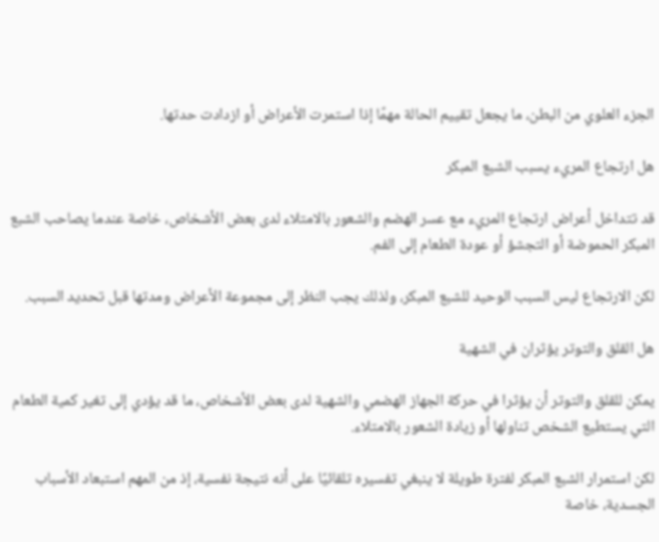الجزء العلوي من البطن، ما يجعل تقييم الحالة مهمًا إذا استمرت الأعراض أو ازدادت حدتها.

هل ارتجاع المريء يسبب الشبع المبكر

قد تتداخل أعراض ارتجاع المريء مع عسر الهضم والشعور بالامتلاء لدى بعض الأشخاص، خاصة عندما يصاحب الشبع المبكر الحموضة أو التجشؤ أو عودة الطعام إلى الفم.

لكن الارتجاع ليس السبب الوحيد للشبع المبكر، ولذلك يجب النظر إلى مجموعة الأعراض ومدتها قبل تحديد السبب.

هل القلق والتوتر يؤثران في الشهية

يمكن للقلق والتوتر أن يؤثرا في حركة الجهاز الهضمي والشهية لدى بعض الأشخاص، ما قد يؤدي إلى تغير كمية الطعام التي يستطيع الشخص تناولها أو زيادة الشعور بالامتلاء.

لكن استمرار الشبع المبكر لفترة طويلة لا ينبغي تفسيره تلقائيًا على أنه نتيجة نفسية، إذ من المهم استبعاد الأسباب الجسدية، خاصة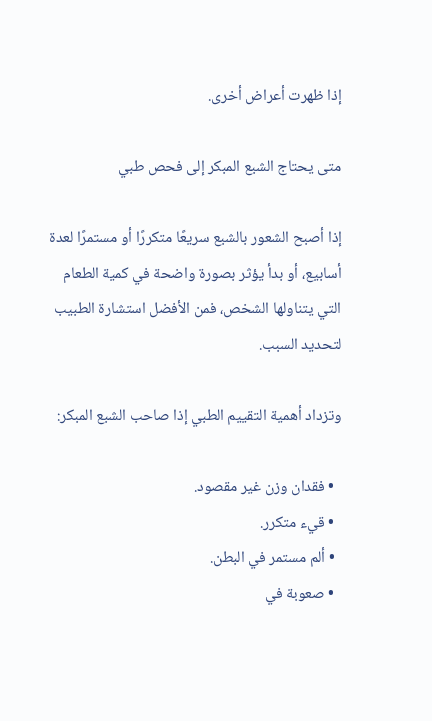إذا ظهرت أعراض أخرى.

متى يحتاج الشبع المبكر إلى فحص طبي

إذا أصبح الشعور بالشبع سريعًا متكررًا أو مستمرًا لعدة أسابيع، أو بدأ يؤثر بصورة واضحة في كمية الطعام التي يتناولها الشخص، فمن الأفضل استشارة الطبيب لتحديد السبب.

وتزداد أهمية التقييم الطبي إذا صاحب الشبع المبكر:

  • فقدان وزن غير مقصود.
  • قيء متكرر.
  • ألم مستمر في البطن.
  • صعوبة في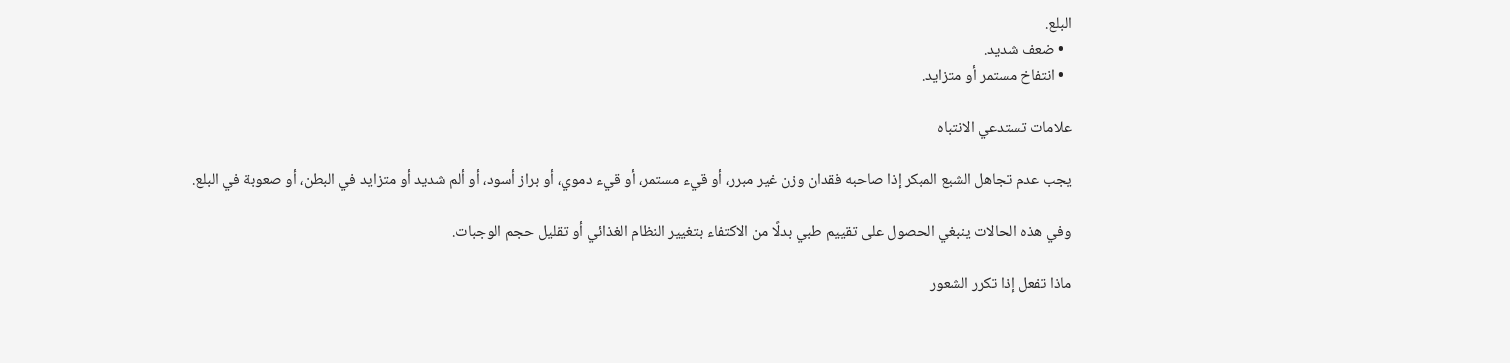البلع.
  • ضعف شديد.
  • انتفاخ مستمر أو متزايد.

علامات تستدعي الانتباه

يجب عدم تجاهل الشبع المبكر إذا صاحبه فقدان وزن غير مبرر، أو قيء مستمر، أو قيء دموي، أو براز أسود، أو ألم شديد أو متزايد في البطن، أو صعوبة في البلع.

وفي هذه الحالات ينبغي الحصول على تقييم طبي بدلًا من الاكتفاء بتغيير النظام الغذائي أو تقليل حجم الوجبات.

ماذا تفعل إذا تكرر الشعور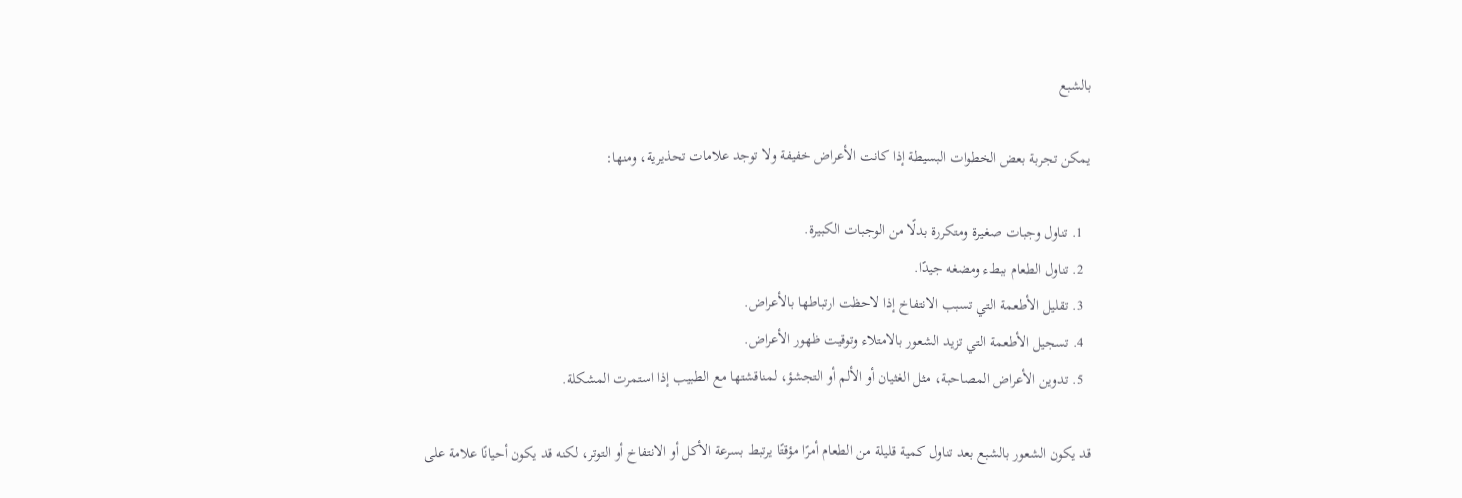بالشبع

يمكن تجربة بعض الخطوات البسيطة إذا كانت الأعراض خفيفة ولا توجد علامات تحذيرية، ومنها:

  1. تناول وجبات صغيرة ومتكررة بدلًا من الوجبات الكبيرة.
  2. تناول الطعام ببطء ومضغه جيدًا.
  3. تقليل الأطعمة التي تسبب الانتفاخ إذا لاحظت ارتباطها بالأعراض.
  4. تسجيل الأطعمة التي تزيد الشعور بالامتلاء وتوقيت ظهور الأعراض.
  5. تدوين الأعراض المصاحبة، مثل الغثيان أو الألم أو التجشؤ، لمناقشتها مع الطبيب إذا استمرت المشكلة.

قد يكون الشعور بالشبع بعد تناول كمية قليلة من الطعام أمرًا مؤقتًا يرتبط بسرعة الأكل أو الانتفاخ أو التوتر، لكنه قد يكون أحيانًا علامة على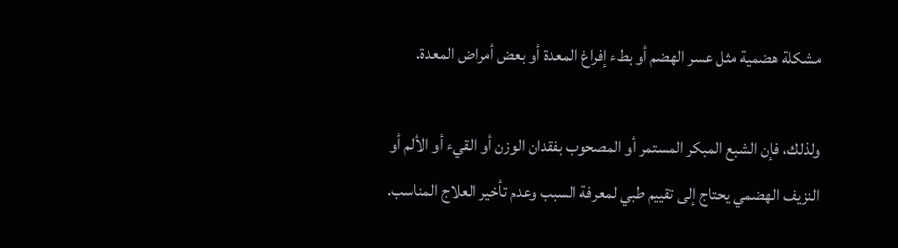مشكلة هضمية مثل عسر الهضم أو بطء إفراغ المعدة أو بعض أمراض المعدة.

ولذلك، فإن الشبع المبكر المستمر أو المصحوب بفقدان الوزن أو القيء أو الألم أو النزيف الهضمي يحتاج إلى تقييم طبي لمعرفة السبب وعدم تأخير العلاج المناسب.